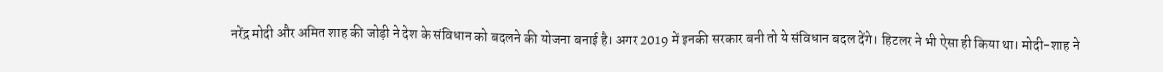नरेंद्र मोदी और अमित शाह की जोड़ी ने देश के संविधान को बदलने की योजना बनाई है। अगर 2019 में इनकी सरकार बनी तो ये संविधान बदल देंगे। हिटलर ने भी ऐसा ही किया था। मोदी-शाह ने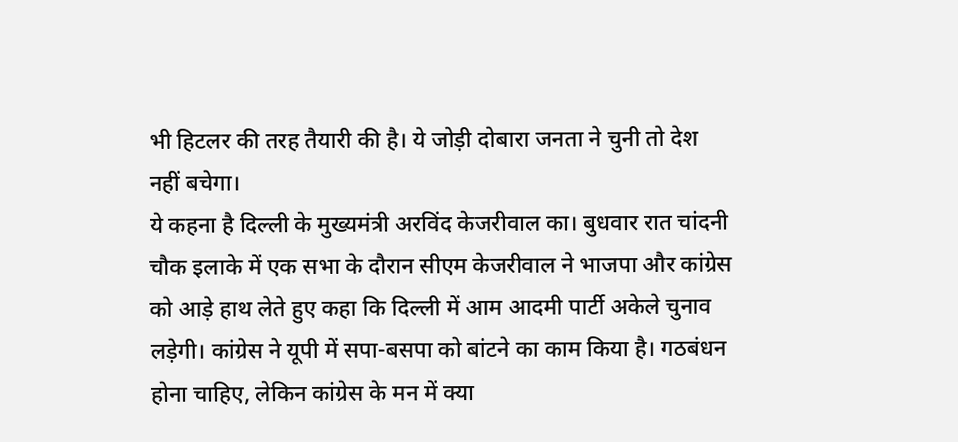भी हिटलर की तरह तैयारी की है। ये जोड़ी दोबारा जनता ने चुनी तो देश नहीं बचेगा।
ये कहना है दिल्ली के मुख्यमंत्री अरविंद केजरीवाल का। बुधवार रात चांदनी चौक इलाके में एक सभा के दौरान सीएम केजरीवाल ने भाजपा और कांग्रेस को आड़े हाथ लेते हुए कहा कि दिल्ली में आम आदमी पार्टी अकेले चुनाव लड़ेगी। कांग्रेस ने यूपी में सपा-बसपा को बांटने का काम किया है। गठबंधन होना चाहिए, लेकिन कांग्रेस के मन में क्या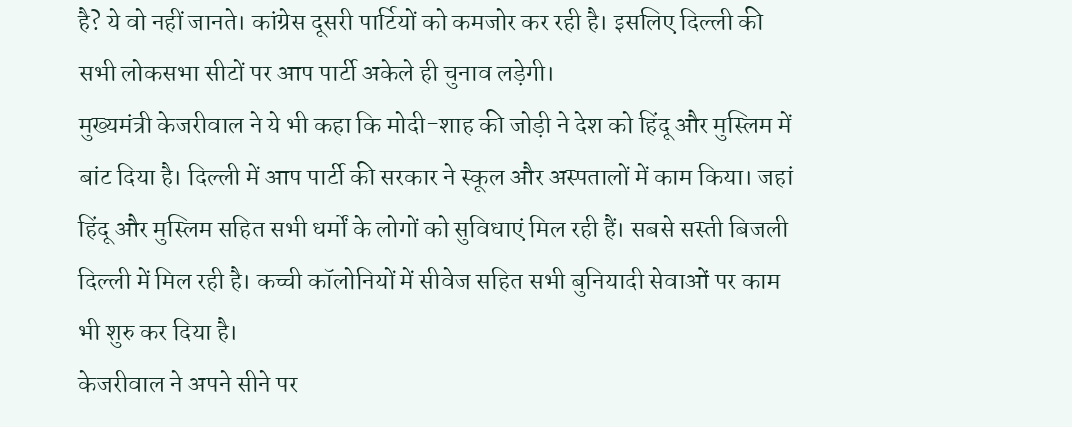है? ये वो नहीं जानते। कांग्रेस दूसरी पार्टियों को कमजोर कर रही है। इसलिए दिल्ली की सभी लोकसभा सीटों पर आप पार्टी अकेले ही चुनाव लड़ेगी।
मुख्यमंत्री केजरीवाल ने ये भी कहा कि मोदी-शाह की जोड़ी ने देश को हिंदू और मुस्लिम में बांट दिया है। दिल्ली में आप पार्टी की सरकार ने स्कूल और अस्पतालों में काम किया। जहां हिंदू और मुस्लिम सहित सभी धर्मों के लोगों को सुविधाएं मिल रही हैं। सबसे सस्ती बिजली दिल्ली में मिल रही है। कच्ची कॉलोनियों में सीवेज सहित सभी बुनियादी सेवाओं पर काम भी शुरु कर दिया है।
केजरीवाल ने अपने सीने पर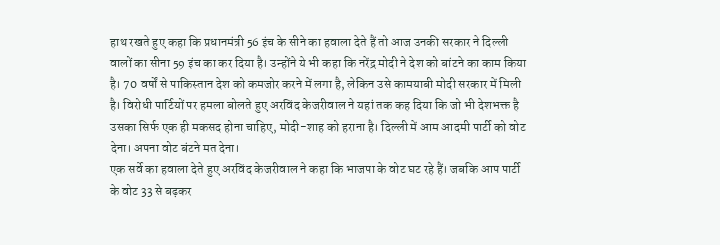हाथ रखते हुए कहा कि प्रधानमंत्री 56 इंच के सीने का हवाला देते हैं तो आज उनकी सरकार ने दिल्ली वालों का सीना 59 इंच का कर दिया है। उन्होंने ये भी कहा कि नरेंद्र मोदी ने देश को बांटने का काम किया है। 70 वर्षों से पाकिस्तान देश को कमजोर करने में लगा है, लेकिन उसे कामयाबी मोदी सरकार में मिली है। विरोधी पार्टियों पर हमला बोलते हुए अरविंद केजरीवाल ने यहां तक कह दिया कि जो भी देशभक्त है उसका सिर्फ एक ही मकसद होना चाहिए, मोदी-शाह को हराना है। दिल्ली में आम आदमी पार्टी को वोट देना। अपना वोट बंटने मत देना।
एक सर्वे का हवाला देते हुए अरविंद केजरीवाल ने कहा कि भाजपा के वोट घट रहे हैं। जबकि आप पार्टी के वोट 33 से बढ़कर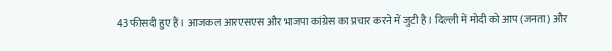43 फीसदी हुए हैं। आजकल आरएसएस और भाजपा कांग्रेस का प्रचार करने में जुटी है। दिल्ली में मोदी को आप (जनता) और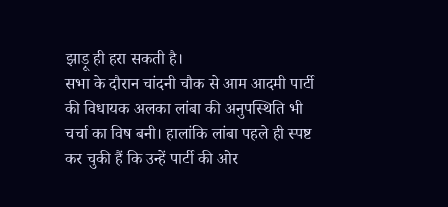झाड़ू ही हरा सकती है।
सभा के दौरान चांदनी चौक से आम आदमी पार्टी की विधायक अलका लांबा की अनुपस्थिति भी चर्चा का विष बनी। हालांकि लांबा पहले ही स्पष्ट कर चुकी हैं कि उन्हें पार्टी की ओर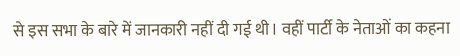से इस सभा के बारे में जानकारी नहीं दी गई थी। वहीं पार्टी के नेताओं का कहना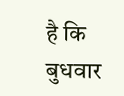है कि बुधवार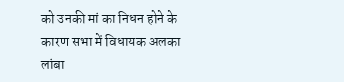को उनकी मां का निधन होने के कारण सभा में विधायक अलका लांबा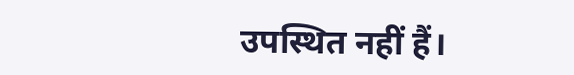उपस्थित नहीं हैं।